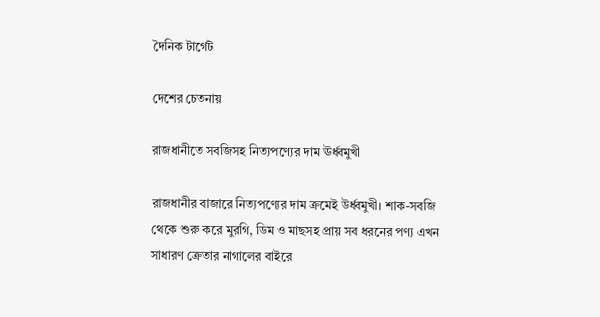দৈনিক টার্গেট

দেশের চেতনায়

রাজধানীতে সবজিসহ নিত্যপণ্যের দাম ঊর্ধ্বমুখী

রাজধানীর বাজারে নিত্যপণ্যের দাম ক্রমেই উর্ধ্বমুখী। শাক-সবজি থেকে শুরু করে মুরগি, ডিম ও মাছসহ প্রায় সব ধরনের পণ্য এখন সাধারণ ক্রেতার নাগালের বাইরে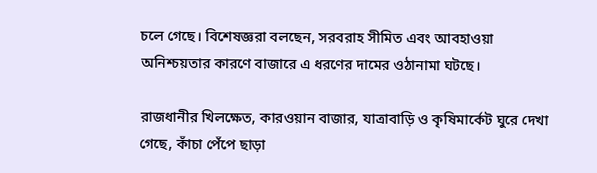চলে গেছে। বিশেষজ্ঞরা বলছেন, সরবরাহ সীমিত এবং আবহাওয়া অনিশ্চয়তার কারণে বাজারে এ ধরণের দামের ওঠানামা ঘটছে।

রাজধানীর খিলক্ষেত, কারওয়ান বাজার, যাত্রাবাড়ি ও কৃষিমার্কেট ঘুরে দেখা গেছে, কাঁচা পেঁপে ছাড়া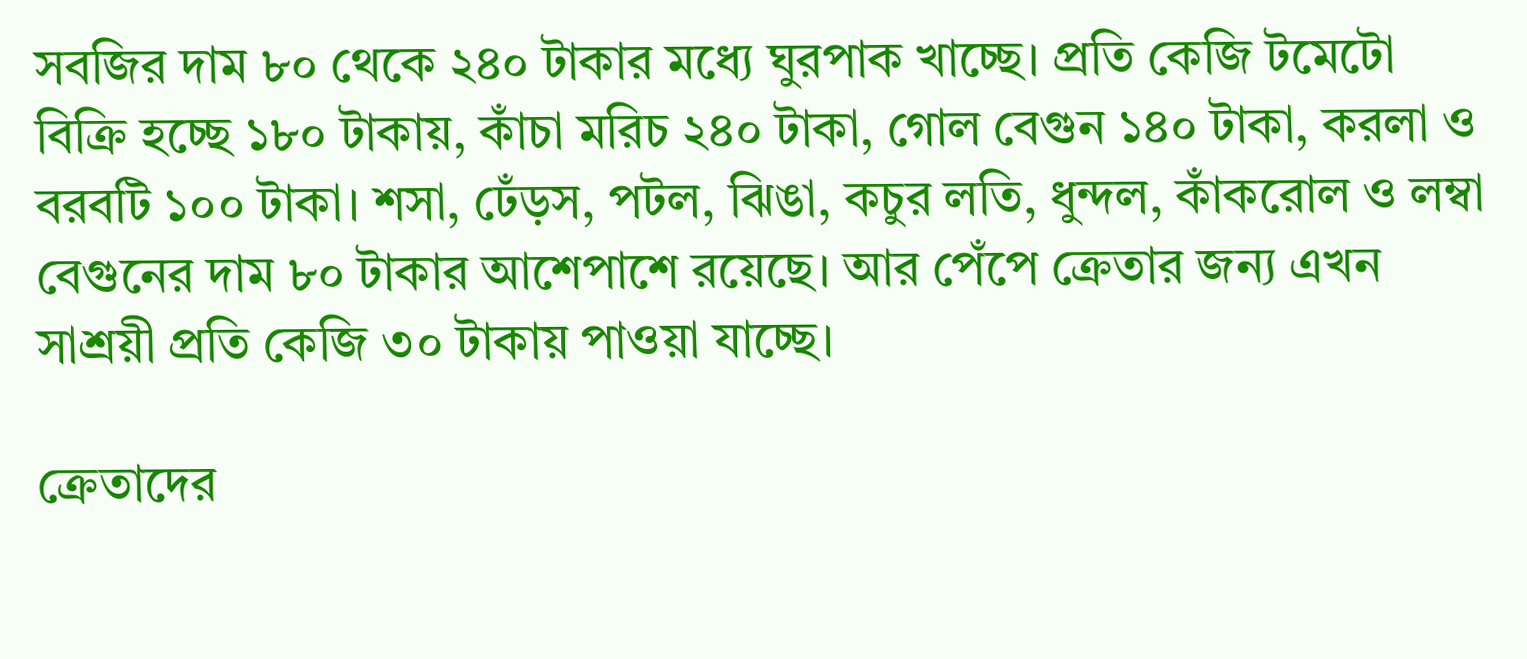সবজির দাম ৮০ থেকে ২৪০ টাকার মধ্যে ঘুরপাক খাচ্ছে। প্রতি কেজি টমেটো বিক্রি হচ্ছে ১৮০ টাকায়, কাঁচা মরিচ ২৪০ টাকা, গোল বেগুন ১৪০ টাকা, করলা ও বরবটি ১০০ টাকা। শসা, ঢেঁড়স, পটল, ঝিঙা, কচুর লতি, ধুন্দল, কাঁকরোল ও লম্বা বেগুনের দাম ৮০ টাকার আশেপাশে রয়েছে। আর পেঁপে ক্রেতার জন্য এখন সাশ্রয়ী প্রতি কেজি ৩০ টাকায় পাওয়া যাচ্ছে।

ক্রেতাদের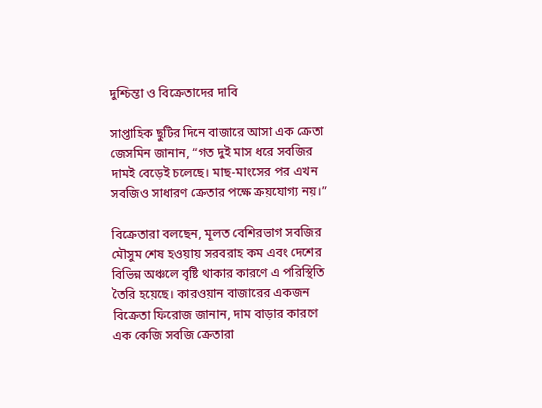দুশ্চিন্তা ও বিক্রেতাদের দাবি

সাপ্তাহিক ছুটির দিনে বাজারে আসা এক ক্রেতা জেসমিন জানান, “গত দুই মাস ধরে সবজির দামই বেড়েই চলেছে। মাছ-মাংসের পর এখন সবজিও সাধারণ ক্রেতার পক্ষে ক্রয়যোগ্য নয়।”

বিক্রেতারা বলছেন, মূলত বেশিরভাগ সবজির মৌসুম শেষ হওয়ায় সরবরাহ কম এবং দেশের বিভিন্ন অঞ্চলে বৃষ্টি থাকার কারণে এ পরিস্থিতি তৈরি হয়েছে। কারওয়ান বাজারের একজন বিক্রেতা ফিরোজ জানান, দাম বাড়ার কারণে এক কেজি সবজি ক্রেতারা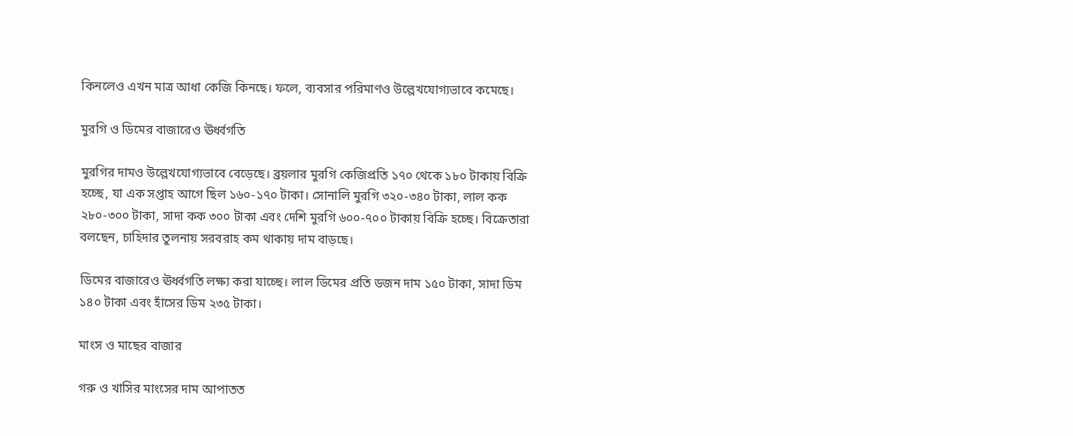কিনলেও এখন মাত্র আধা কেজি কিনছে। ফলে, ব্যবসার পরিমাণও উল্লেখযোগ্যভাবে কমেছে।

মুরগি ও ডিমের বাজারেও ঊর্ধ্বগতি

মুরগির দামও উল্লেখযোগ্যভাবে বেড়েছে। ব্রয়লার মুরগি কেজিপ্রতি ১৭০ থেকে ১৮০ টাকায় বিক্রি হচ্ছে, যা এক সপ্তাহ আগে ছিল ১৬০-১৭০ টাকা। সোনালি মুরগি ৩২০-৩৪০ টাকা, লাল কক ২৮০-৩০০ টাকা, সাদা কক ৩০০ টাকা এবং দেশি মুরগি ৬০০-৭০০ টাকায় বিক্রি হচ্ছে। বিক্রেতারা বলছেন, চাহিদার তুলনায় সরবরাহ কম থাকায় দাম বাড়ছে।

ডিমের বাজারেও ঊর্ধ্বগতি লক্ষ্য করা যাচ্ছে। লাল ডিমের প্রতি ডজন দাম ১৫০ টাকা, সাদা ডিম ১৪০ টাকা এবং হাঁসের ডিম ২৩৫ টাকা।

মাংস ও মাছের বাজার

গরু ও খাসির মাংসের দাম আপাতত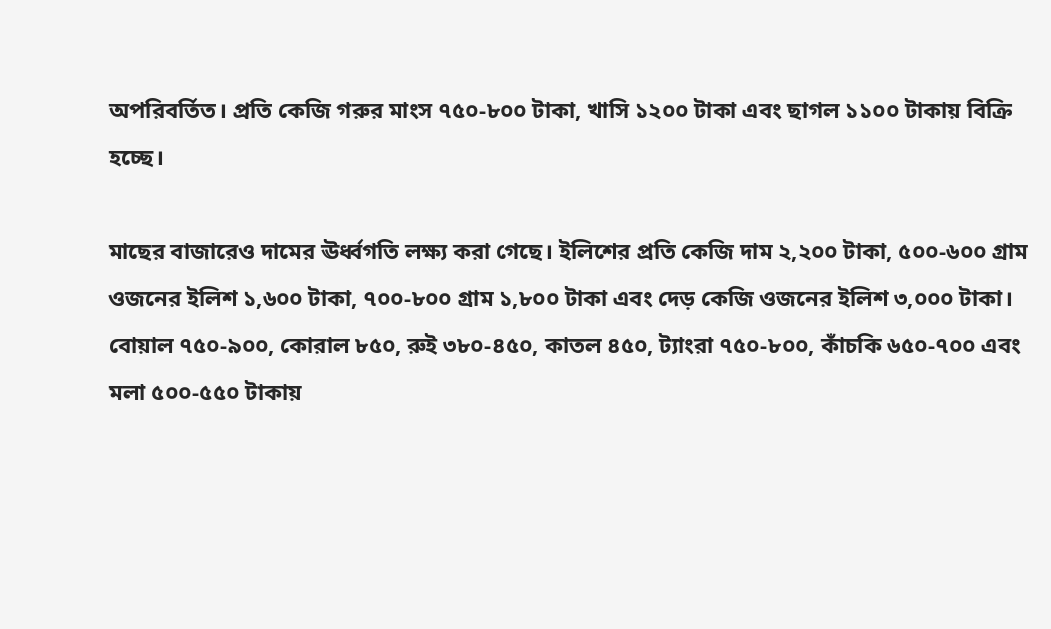অপরিবর্তিত। প্রতি কেজি গরুর মাংস ৭৫০-৮০০ টাকা, খাসি ১২০০ টাকা এবং ছাগল ১১০০ টাকায় বিক্রি হচ্ছে।

মাছের বাজারেও দামের ঊর্ধ্বগতি লক্ষ্য করা গেছে। ইলিশের প্রতি কেজি দাম ২,২০০ টাকা, ৫০০-৬০০ গ্রাম ওজনের ইলিশ ১,৬০০ টাকা, ৭০০-৮০০ গ্রাম ১,৮০০ টাকা এবং দেড় কেজি ওজনের ইলিশ ৩,০০০ টাকা। বোয়াল ৭৫০-৯০০, কোরাল ৮৫০, রুই ৩৮০-৪৫০, কাতল ৪৫০, ট্যাংরা ৭৫০-৮০০, কাঁচকি ৬৫০-৭০০ এবং মলা ৫০০-৫৫০ টাকায়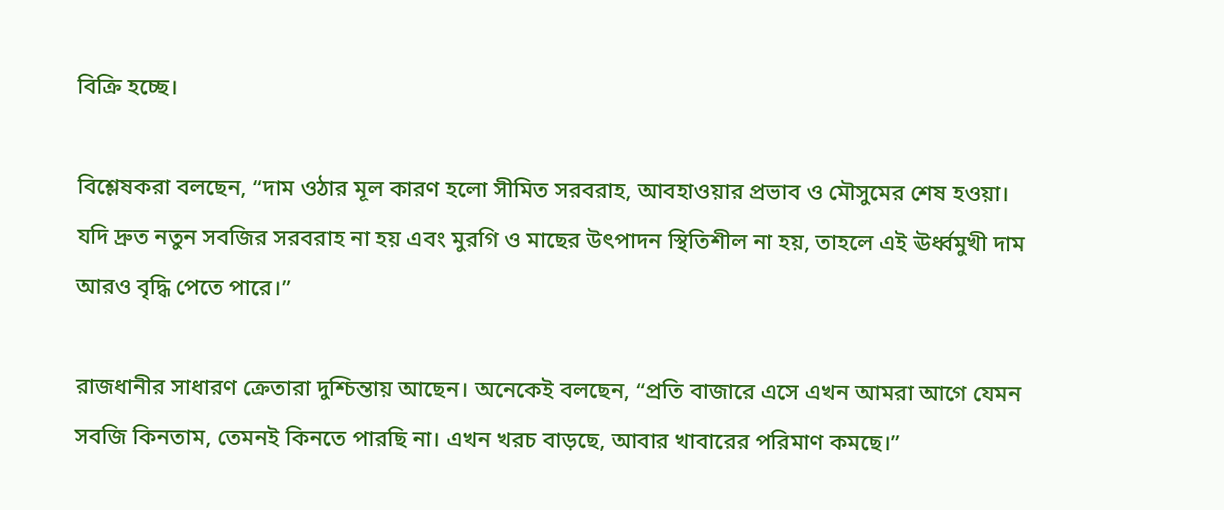বিক্রি হচ্ছে।

বিশ্লেষকরা বলছেন, “দাম ওঠার মূল কারণ হলো সীমিত সরবরাহ, আবহাওয়ার প্রভাব ও মৌসুমের শেষ হওয়া। যদি দ্রুত নতুন সবজির সরবরাহ না হয় এবং মুরগি ও মাছের উৎপাদন স্থিতিশীল না হয়, তাহলে এই ঊর্ধ্বমুখী দাম আরও বৃদ্ধি পেতে পারে।”

রাজধানীর সাধারণ ক্রেতারা দুশ্চিন্তায় আছেন। অনেকেই বলছেন, “প্রতি বাজারে এসে এখন আমরা আগে যেমন সবজি কিনতাম, তেমনই কিনতে পারছি না। এখন খরচ বাড়ছে, আবার খাবারের পরিমাণ কমছে।”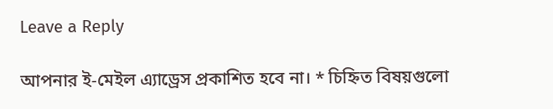Leave a Reply

আপনার ই-মেইল এ্যাড্রেস প্রকাশিত হবে না। * চিহ্নিত বিষয়গুলো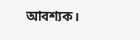আবশ্যক।